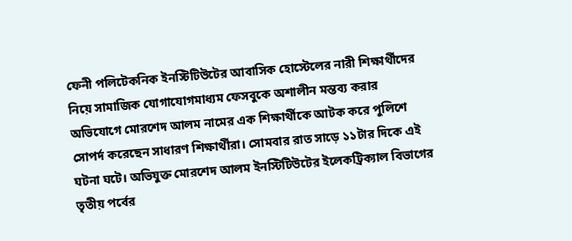ফেনী পলিটেকনিক ইনস্টিটিউটের আবাসিক হোস্টেলের নারী শিক্ষার্থীদের নিয়ে সামাজিক যোগাযোগমাধ্যম ফেসবুকে অশালীন মন্তব্য করার অভিযোগে মোরশেদ আলম নামের এক শিক্ষার্থীকে আটক করে পুলিশে সোপর্দ করেছেন সাধারণ শিক্ষার্থীরা। সোমবার রাত সাড়ে ১১টার দিকে এই ঘটনা ঘটে। অভিযুক্ত মোরশেদ আলম ইনস্টিটিউটের ইলেকট্রিক্যাল বিভাগের তৃতীয় পর্বের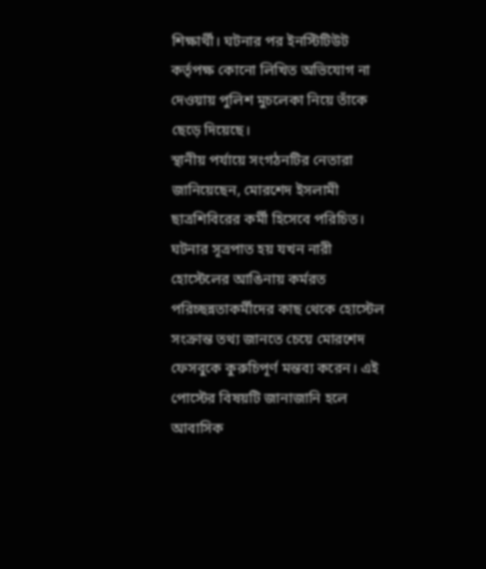শিক্ষার্থী। ঘটনার পর ইনস্টিটিউট কর্তৃপক্ষ কোনো লিখিত অভিযোগ না দেওয়ায় পুলিশ মুচলেকা নিয়ে তাঁকে ছেড়ে দিয়েছে।
স্থানীয় পর্যায়ে সংগঠনটির নেতারা জানিয়েছেন, মোরশেদ ইসলামী ছাত্রশিবিরের কর্মী হিসেবে পরিচিত। ঘটনার সূত্রপাত হয় যখন নারী হোস্টেলের আঙিনায় কর্মরত পরিচ্ছন্নতাকর্মীদের কাছ থেকে হোস্টেল সংক্রান্ত তথ্য জানতে চেয়ে মোরশেদ ফেসবুকে কুরুচিপূর্ণ মন্তব্য করেন। এই পোস্টের বিষয়টি জানাজানি হলে আবাসিক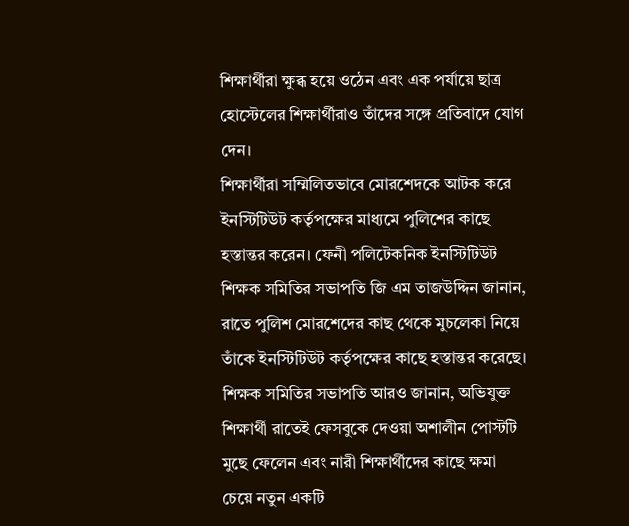শিক্ষার্থীরা ক্ষুব্ধ হয়ে ওঠেন এবং এক পর্যায়ে ছাত্র হোস্টেলের শিক্ষার্থীরাও তাঁদের সঙ্গে প্রতিবাদে যোগ দেন।
শিক্ষার্থীরা সম্মিলিতভাবে মোরশেদকে আটক করে ইনস্টিটিউট কর্তৃপক্ষের মাধ্যমে পুলিশের কাছে হস্তান্তর করেন। ফেনী পলিটেকনিক ইনস্টিটিউট শিক্ষক সমিতির সভাপতি জি এম তাজউদ্দিন জানান, রাতে পুলিশ মোরশেদের কাছ থেকে মুচলেকা নিয়ে তাঁকে ইনস্টিটিউট কর্তৃপক্ষের কাছে হস্তান্তর করেছে। শিক্ষক সমিতির সভাপতি আরও জানান, অভিযুক্ত শিক্ষার্থী রাতেই ফেসবুকে দেওয়া অশালীন পোস্টটি মুছে ফেলেন এবং নারী শিক্ষার্থীদের কাছে ক্ষমা চেয়ে নতুন একটি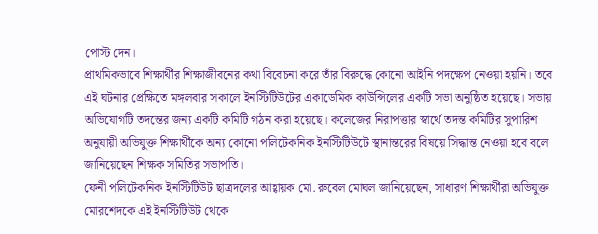পোস্ট দেন।
প্রাথমিকভাবে শিক্ষার্থীর শিক্ষাজীবনের কথা বিবেচনা করে তাঁর বিরুদ্ধে কোনো আইনি পদক্ষেপ নেওয়া হয়নি। তবে এই ঘটনার প্রেক্ষিতে মঙ্গলবার সকালে ইনস্টিটিউটের একাডেমিক কাউন্সিলের একটি সভা অনুষ্ঠিত হয়েছে। সভায় অভিযোগটি তদন্তের জন্য একটি কমিটি গঠন করা হয়েছে। কলেজের নিরাপত্তার স্বার্থে তদন্ত কমিটির সুপারিশ অনুযায়ী অভিযুক্ত শিক্ষার্থীকে অন্য কোনো পলিটেকনিক ইনস্টিটিউটে স্থানান্তরের বিষয়ে সিদ্ধান্ত নেওয়া হবে বলে জানিয়েছেন শিক্ষক সমিতির সভাপতি।
ফেনী পলিটেকনিক ইনস্টিটিউট ছাত্রদলের আহ্বায়ক মো. রুবেল মোঘল জানিয়েছেন, সাধারণ শিক্ষার্থীরা অভিযুক্ত মোরশেদকে এই ইনস্টিটিউট থেকে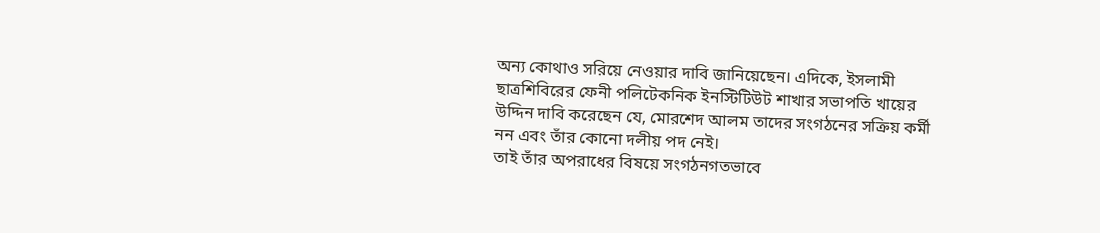অন্য কোথাও সরিয়ে নেওয়ার দাবি জানিয়েছেন। এদিকে, ইসলামী ছাত্রশিবিরের ফেনী পলিটেকনিক ইনস্টিটিউট শাখার সভাপতি খায়ের উদ্দিন দাবি করেছেন যে, মোরশেদ আলম তাদের সংগঠনের সক্রিয় কর্মী নন এবং তাঁর কোনো দলীয় পদ নেই।
তাই তাঁর অপরাধের বিষয়ে সংগঠনগতভাবে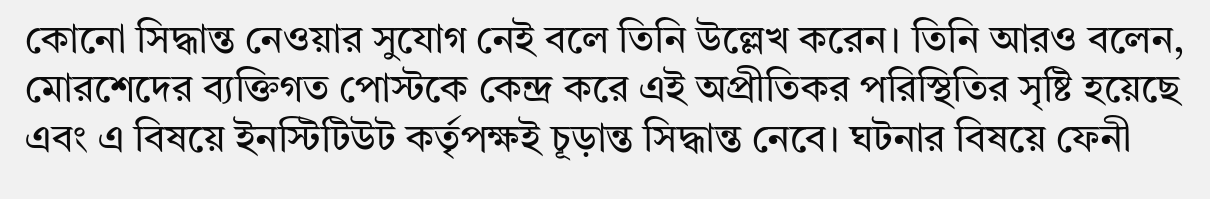কোনো সিদ্ধান্ত নেওয়ার সুযোগ নেই বলে তিনি উল্লেখ করেন। তিনি আরও বলেন, মোরশেদের ব্যক্তিগত পোস্টকে কেন্দ্র করে এই অপ্রীতিকর পরিস্থিতির সৃষ্টি হয়েছে এবং এ বিষয়ে ইনস্টিটিউট কর্তৃপক্ষই চূড়ান্ত সিদ্ধান্ত নেবে। ঘটনার বিষয়ে ফেনী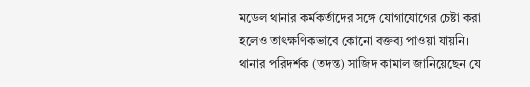মডেল থানার কর্মকর্তাদের সঙ্গে যোগাযোগের চেষ্টা করা হলেও তাৎক্ষণিকভাবে কোনো বক্তব্য পাওয়া যায়নি।
থানার পরিদর্শক (তদন্ত) সাজিদ কামাল জানিয়েছেন যে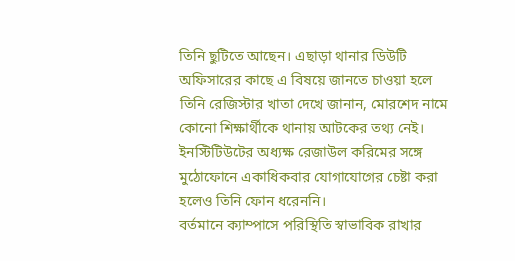তিনি ছুটিতে আছেন। এছাড়া থানার ডিউটি অফিসারের কাছে এ বিষয়ে জানতে চাওয়া হলে তিনি রেজিস্টার খাতা দেখে জানান, মোরশেদ নামে কোনো শিক্ষার্থীকে থানায় আটকের তথ্য নেই। ইনস্টিটিউটের অধ্যক্ষ রেজাউল করিমের সঙ্গে মুঠোফোনে একাধিকবার যোগাযোগের চেষ্টা করা হলেও তিনি ফোন ধরেননি।
বর্তমানে ক্যাম্পাসে পরিস্থিতি স্বাভাবিক রাখার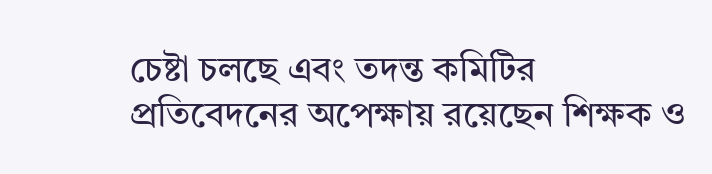চেষ্টা চলছে এবং তদন্ত কমিটির প্রতিবেদনের অপেক্ষায় রয়েছেন শিক্ষক ও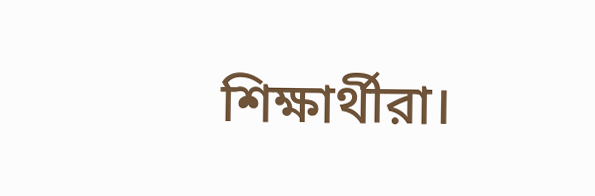শিক্ষার্থীরা।